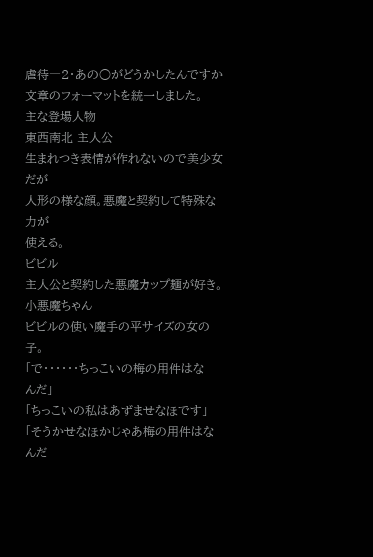虐待―2・あの○がどうかしたんですか
文章のフォーマットを統一しました。
主な登場人物
東西南北 主人公
生まれつき表情が作れないので美少女だが
人形の様な顔。悪魔と契約して特殊な力が
使える。
ビビル
主人公と契約した悪魔カップ麺が好き。
小悪魔ちゃん
ビビルの使い魔手の平サイズの女の子。
「で・・・・・・ちっこいの梅の用件はな
んだ」
「ちっこいの私はあずませなほです」
「そうかせなほかじゃあ梅の用件はなんだ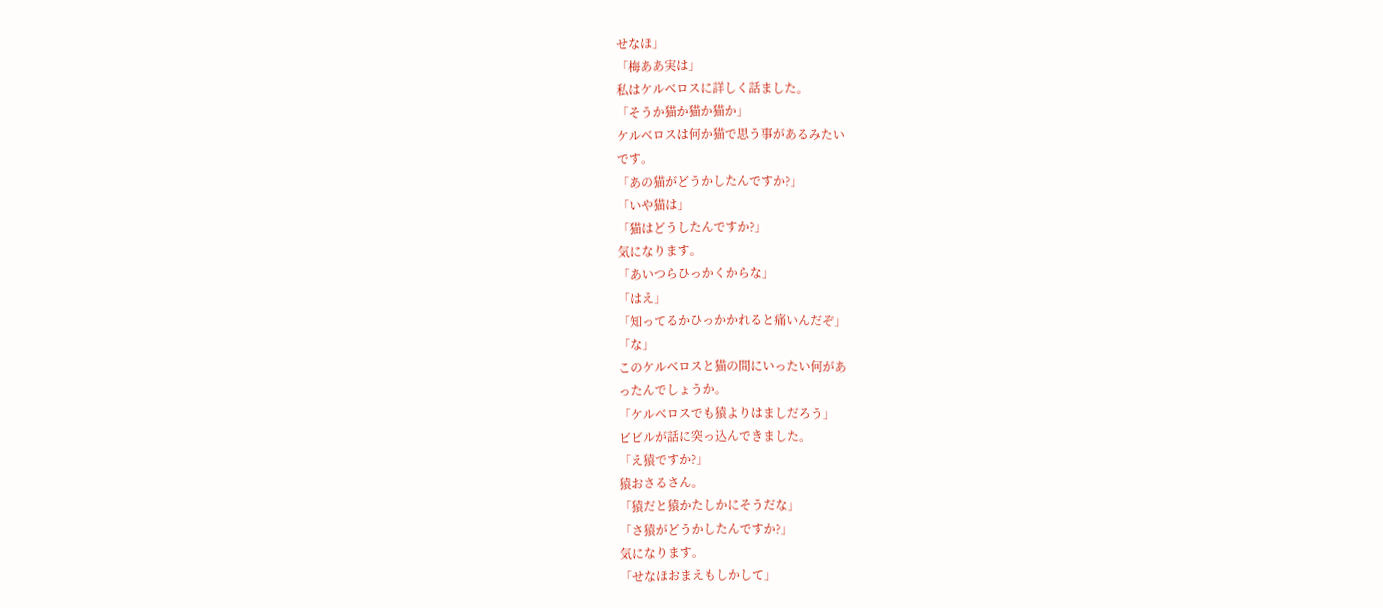せなほ」
「梅ああ実は」
私はケルベロスに詳しく話ました。
「そうか猫か猫か猫か」
ケルベロスは何か猫で思う事があるみたい
です。
「あの猫がどうかしたんですか?」
「いや猫は」
「猫はどうしたんですか?」
気になります。
「あいつらひっかくからな」
「はえ」
「知ってるかひっかかれると痛いんだぞ」
「な」
このケルベロスと猫の間にいったい何があ
ったんでしょうか。
「ケルベロスでも猿よりはましだろう」
ビビルが話に突っ込んできました。
「え猿ですか?」
猿おさるさん。
「猿だと猿かたしかにそうだな」
「さ猿がどうかしたんですか?」
気になります。
「せなほおまえもしかして」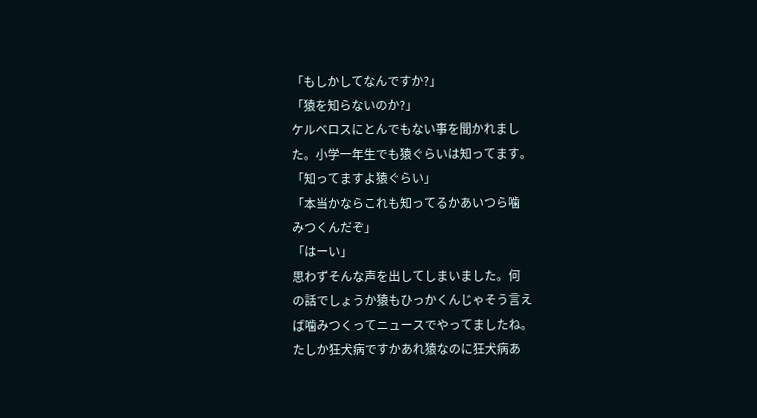「もしかしてなんですか?」
「猿を知らないのか?」
ケルベロスにとんでもない事を聞かれまし
た。小学一年生でも猿ぐらいは知ってます。
「知ってますよ猿ぐらい」
「本当かならこれも知ってるかあいつら噛
みつくんだぞ」
「はーい」
思わずそんな声を出してしまいました。何
の話でしょうか猿もひっかくんじゃそう言え
ば噛みつくってニュースでやってましたね。
たしか狂犬病ですかあれ猿なのに狂犬病あ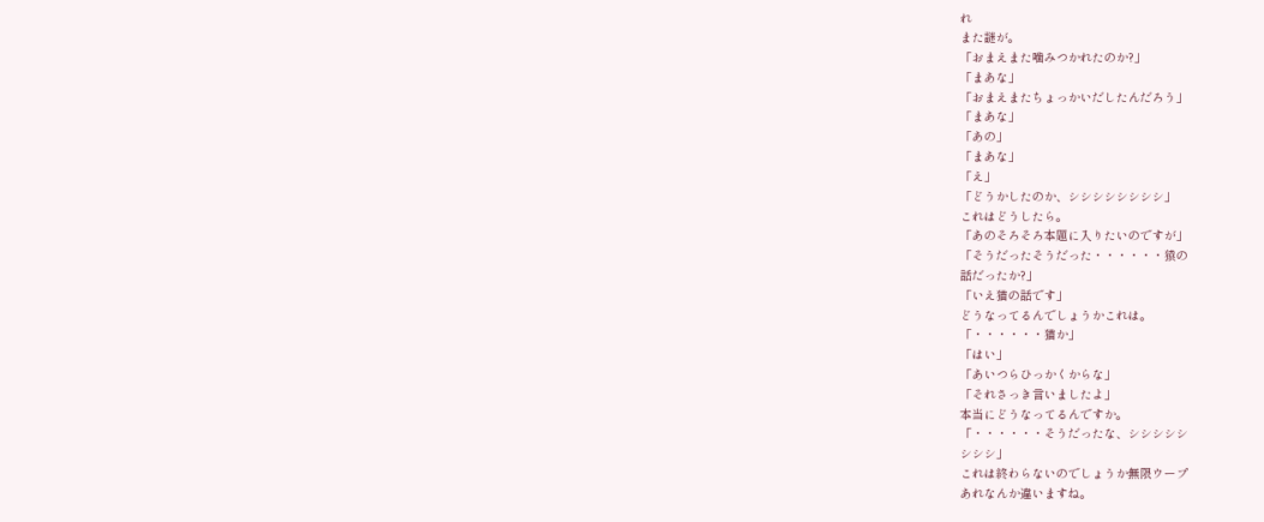れ
また謎が。
「おまえまた噛みつかれたのか?」
「まあな」
「おまえまたちょっかいだしたんだろう」
「まあな」
「あの」
「まあな」
「え」
「どうかしたのか、シシシシシシシシ」
これはどうしたら。
「あのそろそろ本題に入りたいのですが」
「そうだったそうだった・・・・・・猿の
話だったか?」
「いえ猫の話です」
どうなってるんでしょうかこれは。
「・・・・・・猫か」
「はい」
「あいつらひっかくからな」
「それさっき言いましたよ」
本当にどうなってるんですか。
「・・・・・・そうだったな、シシシシシ
シシシ」
これは終わらないのでしょうか無限ウープ
あれなんか違いますね。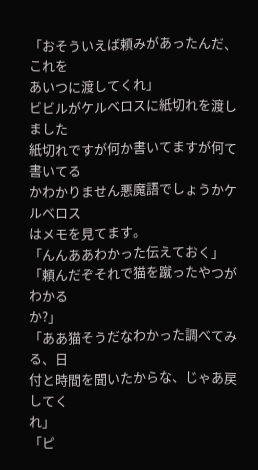「おそういえば頼みがあったんだ、これを
あいつに渡してくれ」
ビビルがケルベロスに紙切れを渡しました
紙切れですが何か書いてますが何て書いてる
かわかりません悪魔語でしょうかケルベロス
はメモを見てます。
「んんああわかった伝えておく」
「頼んだぞそれで猫を蹴ったやつがわかる
か?」
「ああ猫そうだなわかった調べてみる、日
付と時間を聞いたからな、じゃあ戻してく
れ」
「ピ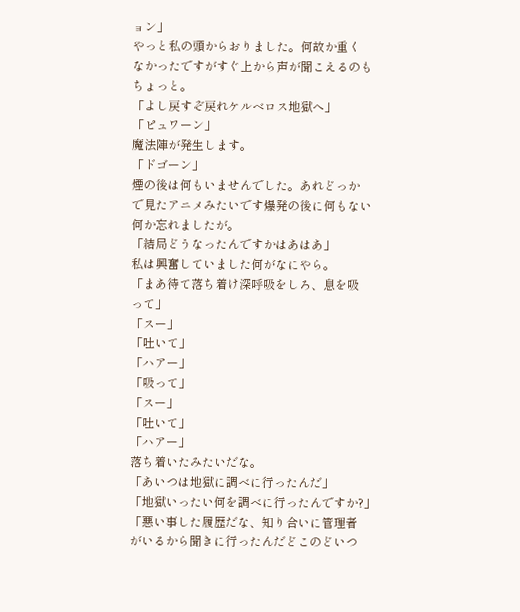ョン」
やっと私の頭からおりました。何故か重く
なかったですがすぐ上から声が聞こえるのも
ちょっと。
「よし戻すぞ戻れケルベロス地獄へ」
「ピュワーン」
魔法陣が発生します。
「ドゴーン」
煙の後は何もいませんでした。あれどっか
で見たアニメみたいです爆発の後に何もない
何か忘れましたが。
「結局どうなったんですかはあはあ」
私は興奮していました何がなにやら。
「まあ待て落ち着け深呼吸をしろ、息を吸
って」
「スー」
「吐いて」
「ハアー」
「吸って」
「スー」
「吐いて」
「ハアー」
落ち着いたみたいだな。
「あいつは地獄に調べに行ったんだ」
「地獄いったい何を調べに行ったんですか?」
「悪い事した履歴だな、知り合いに管理者
がいるから聞きに行ったんだどこのどいつ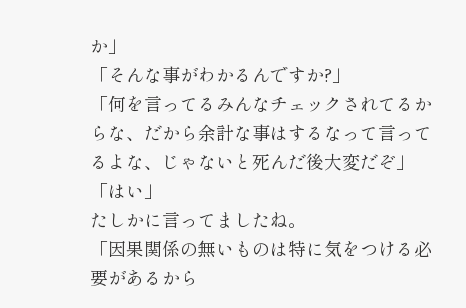か」
「そんな事がわかるんですか?」
「何を言ってるみんなチェックされてるか
らな、だから余計な事はするなって言って
るよな、じゃないと死んだ後大変だぞ」
「はい」
たしかに言ってましたね。
「因果関係の無いものは特に気をつける必
要があるから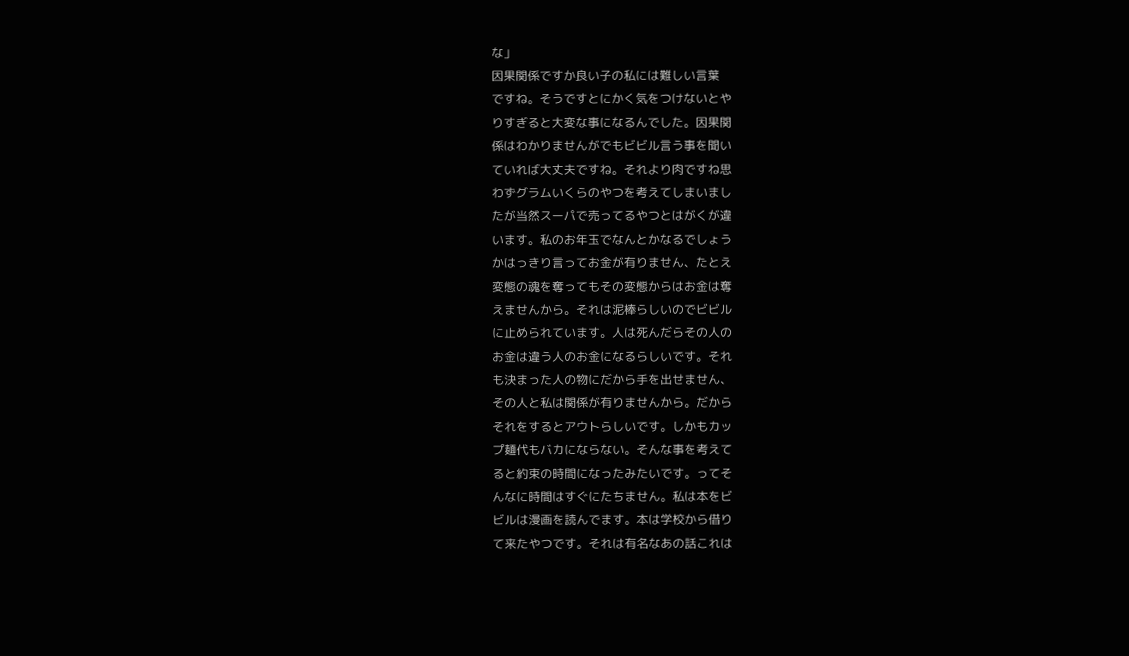な」
因果関係ですか良い子の私には難しい言葉
ですね。そうですとにかく気をつけないとや
りすぎると大変な事になるんでした。因果関
係はわかりませんがでもビビル言う事を聞い
ていれば大丈夫ですね。それより肉ですね思
わずグラムいくらのやつを考えてしまいまし
たが当然スーパで売ってるやつとはがくが違
います。私のお年玉でなんとかなるでしょう
かはっきり言ってお金が有りません、たとえ
変態の魂を奪ってもその変態からはお金は奪
えませんから。それは泥棒らしいのでビビル
に止められています。人は死んだらその人の
お金は違う人のお金になるらしいです。それ
も決まった人の物にだから手を出せません、
その人と私は関係が有りませんから。だから
それをするとアウトらしいです。しかもカッ
プ麺代もバカにならない。そんな事を考えて
ると約束の時間になったみたいです。ってそ
んなに時間はすぐにたちません。私は本をビ
ビルは漫画を読んでます。本は学校から借り
て来たやつです。それは有名なあの話これは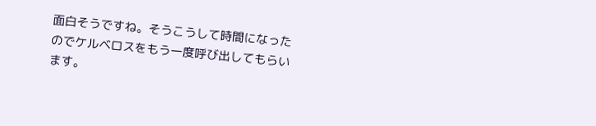面白そうですね。そうこうして時間になった
のでケルベロスをもう一度呼び出してもらい
ます。